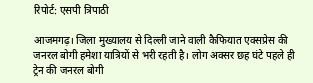रिपोर्ट: एसपी त्रिपाठी

आजमगढ़। जिला मुख्यालय से दिल्ली जाने वाली कैफियात एक्सप्रेस की जनरल बोगी हमेशा यात्रियों से भरी रहती है। लोग अक्सर छह घंटे पहले ही ट्रेन की जनरल बोगी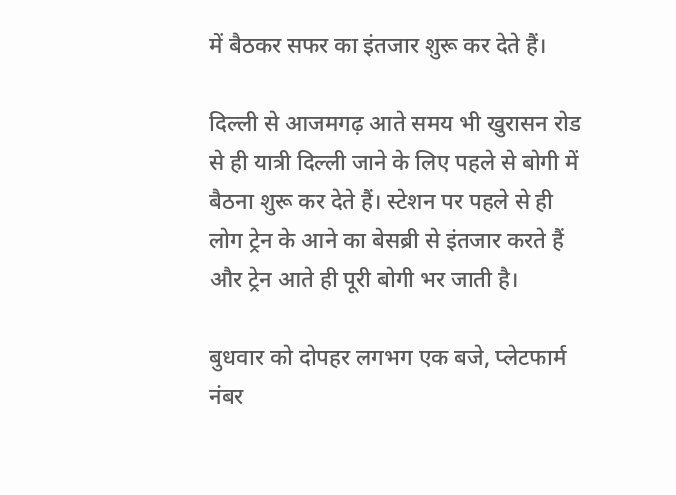में बैठकर सफर का इंतजार शुरू कर देते हैं।

दिल्ली से आजमगढ़ आते समय भी खुरासन रोड से ही यात्री दिल्ली जाने के लिए पहले से बोगी में बैठना शुरू कर देते हैं। स्टेशन पर पहले से ही लोग ट्रेन के आने का बेसब्री से इंतजार करते हैं और ट्रेन आते ही पूरी बोगी भर जाती है।

बुधवार को दोपहर लगभग एक बजे, प्लेटफार्म नंबर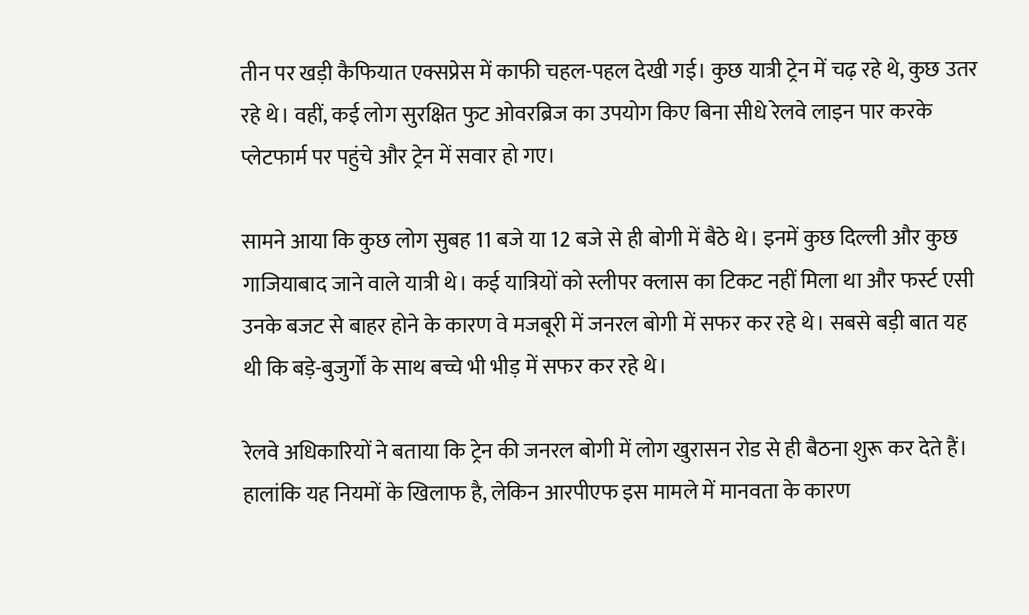तीन पर खड़ी कैफियात एक्सप्रेस में काफी चहल-पहल देखी गई। कुछ यात्री ट्रेन में चढ़ रहे थे, कुछ उतर रहे थे। वहीं, कई लोग सुरक्षित फुट ओवरब्रिज का उपयोग किए बिना सीधे रेलवे लाइन पार करके प्लेटफार्म पर पहुंचे और ट्रेन में सवार हो गए।

सामने आया कि कुछ लोग सुबह 11 बजे या 12 बजे से ही बोगी में बैठे थे। इनमें कुछ दिल्ली और कुछ गाजियाबाद जाने वाले यात्री थे। कई यात्रियों को स्लीपर क्लास का टिकट नहीं मिला था और फर्स्ट एसी उनके बजट से बाहर होने के कारण वे मजबूरी में जनरल बोगी में सफर कर रहे थे। सबसे बड़ी बात यह थी कि बड़े-बुजुर्गों के साथ बच्चे भी भीड़ में सफर कर रहे थे।

रेलवे अधिकारियों ने बताया कि ट्रेन की जनरल बोगी में लोग खुरासन रोड से ही बैठना शुरू कर देते हैं। हालांकि यह नियमों के खिलाफ है, लेकिन आरपीएफ इस मामले में मानवता के कारण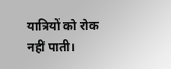यात्रियों को रोक नहीं पाती।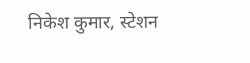निकेश कुमार, स्टेशन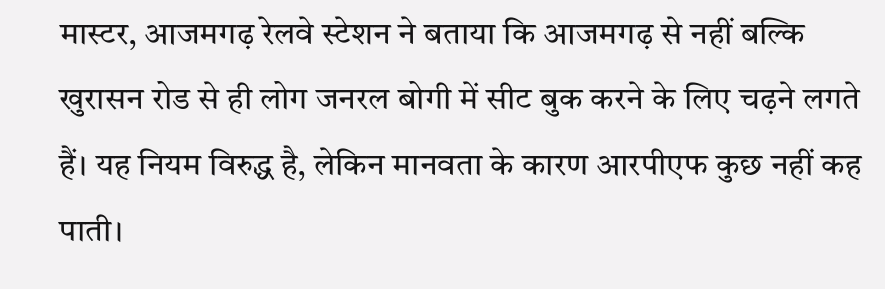मास्टर, आजमगढ़ रेलवे स्टेशन ने बताया कि आजमगढ़ से नहीं बल्कि खुरासन रोड से ही लोग जनरल बोगी में सीट बुक करने के लिए चढ़ने लगते हैं। यह नियम विरुद्ध है, लेकिन मानवता के कारण आरपीएफ कुछ नहीं कह पाती।